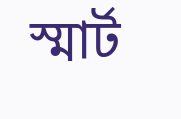স্মার্ট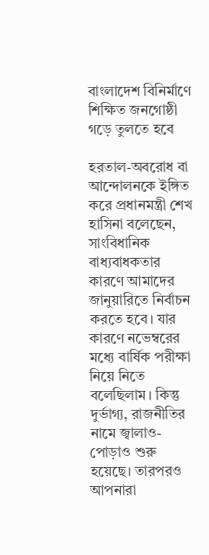বাংলাদেশ বিনির্মাণে শিক্ষিত জনগোষ্ঠী গড়ে তুলতে হবে

হরতাল-অবরোধ বা আন্দোলনকে ইঙ্গিত করে প্রধানমন্ত্রী শেখ হাসিনা বলেছেন, সাংবিধানিক বাধ্যবাধকতার কারণে আমাদের জানুয়ারিতে নির্বাচন করতে হবে। যার কারণে নভেম্বরের মধ্যে বার্ষিক পরীক্ষা নিয়ে নিতে বলেছিলাম। কিন্তু দুর্ভাগ্য, রাজনীতির নামে জ্বালাও-পোড়াও শুরু হয়েছে। তারপরও আপনারা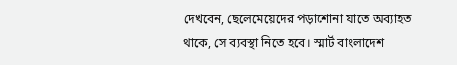দেখবেন, ছেলেমেয়েদের পড়াশোনা যাতে অব্যাহত থাকে, সে ব্যবস্থা নিতে হবে। স্মার্ট বাংলাদেশ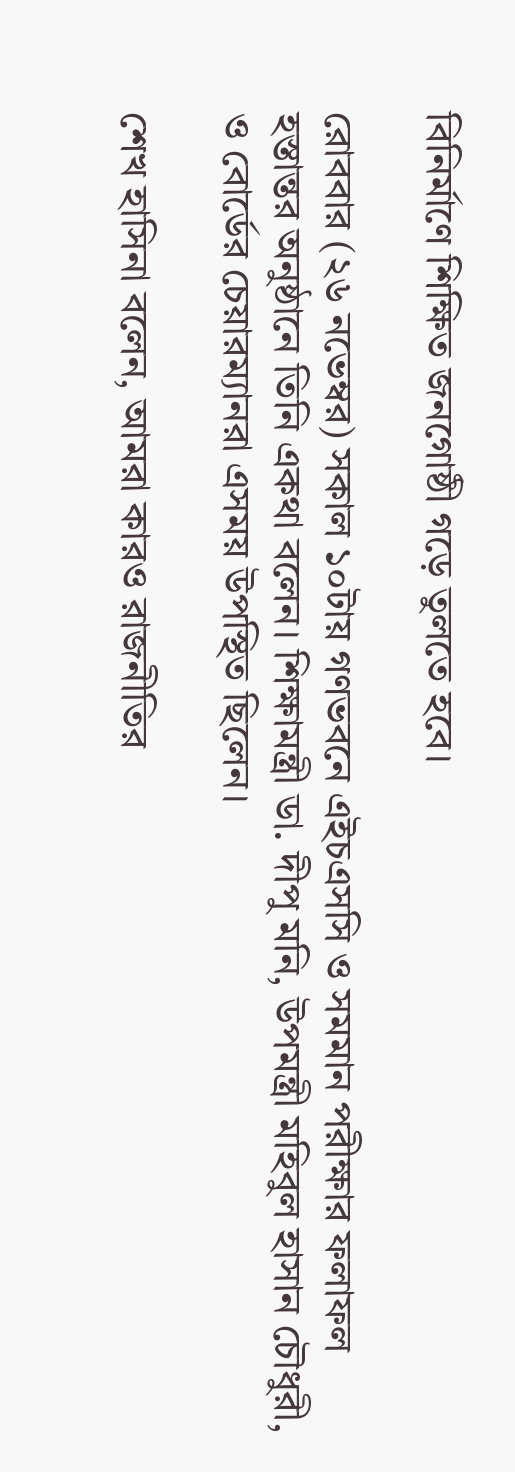বিনির্মাণে শিক্ষিত জনগোষ্ঠী গড়ে তুলতে হবে।

রোববার (২৬ নভেম্বর) সকাল ১০টায় গণভবনে এইচএসসি ও সমমান পরীক্ষার ফলাফল হস্তান্তর অনুষ্ঠানে তিনি একথা বলেন। শিক্ষামন্ত্রী ডা. দীপু মনি, উপমন্ত্রী মহিবুল হাসান চৌধুরী, ও বোর্ডের চেয়ারম্যানরা এসময় উপস্থিত ছিলেন।

শেখ হাসিনা বলেন, আমরা কারও রাজনীতির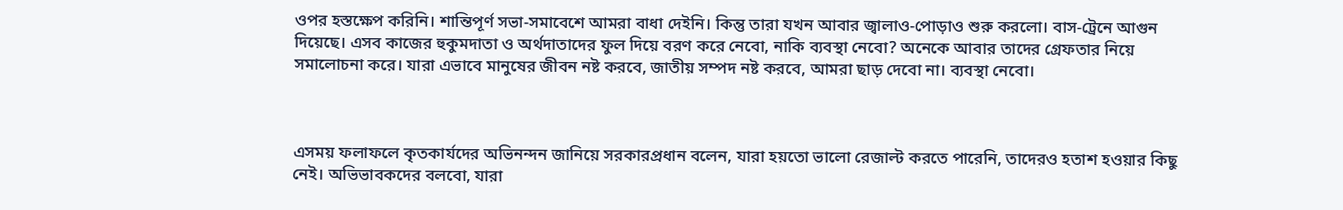ওপর হস্তক্ষেপ করিনি। শান্তিপূর্ণ সভা-সমাবেশে আমরা বাধা দেইনি। কিন্তু তারা যখন আবার জ্বালাও-পোড়াও শুরু করলো। বাস-ট্রেনে আগুন দিয়েছে। এসব কাজের হুকুমদাতা ও অর্থদাতাদের ফুল দিয়ে বরণ করে নেবো, নাকি ব্যবস্থা নেবো? অনেকে আবার তাদের গ্রেফতার নিয়ে সমালোচনা করে। যারা এভাবে মানুষের জীবন নষ্ট করবে, জাতীয় সম্পদ নষ্ট করবে, আমরা ছাড় দেবো না। ব্যবস্থা নেবো।



এসময় ফলাফলে কৃতকার্যদের অভিনন্দন জানিয়ে সরকারপ্রধান বলেন, যারা হয়তো ভালো রেজাল্ট করতে পারেনি, তাদেরও হতাশ হওয়ার কিছু নেই। অভিভাবকদের বলবো, যারা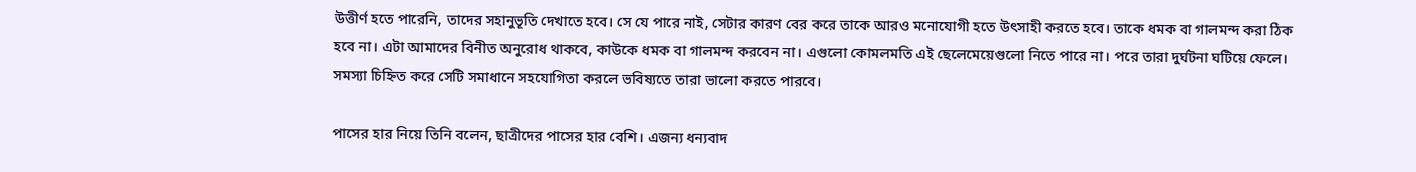উত্তীর্ণ হতে পারেনি, তাদের সহানুভূতি দেখাতে হবে। সে যে পারে নাই, সেটার কারণ বের করে তাকে আরও মনোযোগী হতে উৎসাহী করতে হবে। তাকে ধমক বা গালমন্দ করা ঠিক হবে না। এটা আমাদের বিনীত অনুরোধ থাকবে, কাউকে ধমক বা গালমন্দ করবেন না। এগুলো কোমলমতি এই ছেলেমেয়েগুলো নিতে পারে না। পরে তারা দুর্ঘটনা ঘটিয়ে ফেলে। সমস্যা চিহ্নিত করে সেটি সমাধানে সহযোগিতা করলে ভবিষ্যতে তারা ভালো করতে পারবে।

পাসের হার নিয়ে তিনি বলেন, ছাত্রীদের পাসের হার বেশি। এজন্য ধন্যবাদ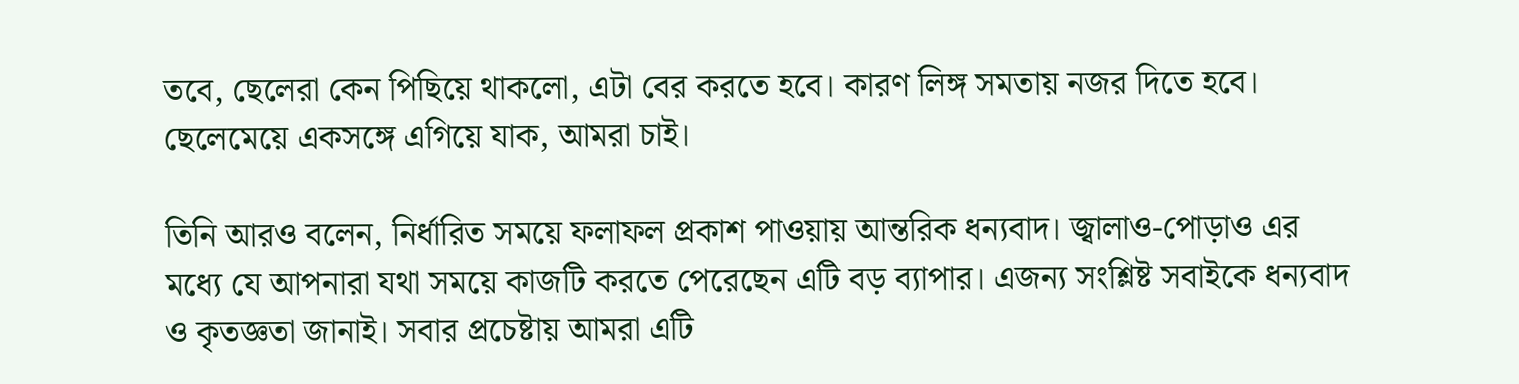তবে, ছেলেরা কেন পিছিয়ে থাকলো, এটা বের করতে হবে। কারণ লিঙ্গ সমতায় নজর দিতে হবে। ছেলেমেয়ে একসঙ্গে এগিয়ে যাক, আমরা চাই।

তিনি আরও বলেন, নির্ধারিত সময়ে ফলাফল প্রকাশ পাওয়ায় আন্তরিক ধন্যবাদ। জ্বালাও-পোড়াও এর মধ্যে যে আপনারা যথা সময়ে কাজটি করতে পেরেছেন এটি বড় ব্যাপার। এজন্য সংশ্লিষ্ট সবাইকে ধন্যবাদ ও কৃতজ্ঞতা জানাই। সবার প্রচেষ্টায় আমরা এটি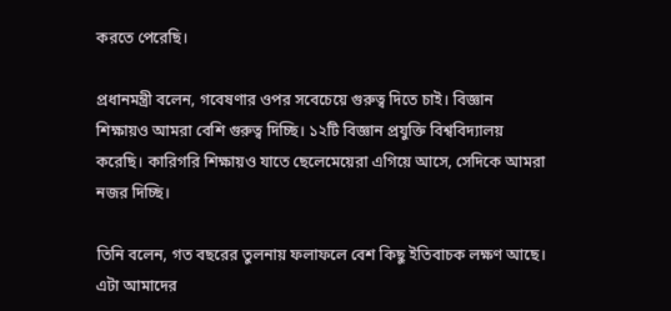করতে পেরেছি।

প্রধানমন্ত্রী বলেন, গবেষণার ওপর সবেচেয়ে গুরুত্ব দিতে চাই। বিজ্ঞান শিক্ষায়ও আমরা বেশি গুরুত্ব দিচ্ছি। ১২টি বিজ্ঞান প্রযুক্তি বিশ্ববিদ্যালয় করেছি। কারিগরি শিক্ষায়ও যাতে ছেলেমেয়েরা এগিয়ে আসে, সেদিকে আমরা নজর দিচ্ছি।

তিনি বলেন, গত বছরের তুলনায় ফলাফলে বেশ কিছু ইতিবাচক লক্ষণ আছে। এটা আমাদের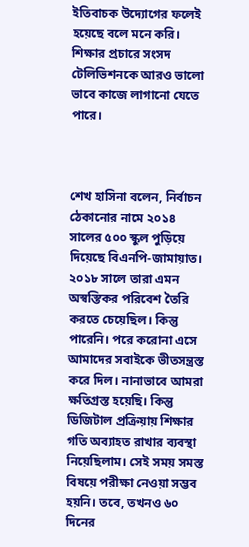ইতিবাচক উদ্যোগের ফলেই হয়েছে বলে মনে করি। শিক্ষার প্রচারে সংসদ টেলিভিশনকে আরও ভালো ভাবে কাজে লাগানো যেতে পারে।



শেখ হাসিনা বলেন, নির্বাচন ঠেকানোর নামে ২০১৪ সালের ৫০০ স্কুল পুড়িয়ে দিয়েছে বিএনপি-জামায়াত। ২০১৮ সালে তারা এমন অস্বস্তিকর পরিবেশ তৈরি করতে চেয়েছিল। কিন্তু পারেনি। পরে করোনা এসে আমাদের সবাইকে ভীতসন্ত্রস্ত করে দিল। নানাভাবে আমরা ক্ষতিগ্রস্ত হয়েছি। কিন্তু ডিজিটাল প্রক্রিয়ায় শিক্ষার গতি অব্যাহত রাখার ব্যবস্থা নিয়েছিলাম। সেই সময় সমস্ত বিষয়ে পরীক্ষা নেওয়া সম্ভব হয়নি। তবে, তখনও ৬০ দিনের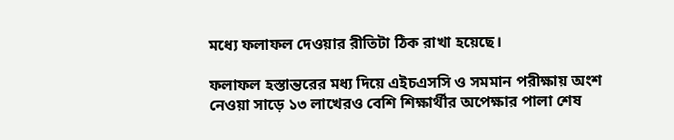মধ্যে ফলাফল দেওয়ার রীতিটা ঠিক রাখা হয়েছে।

ফলাফল হস্তান্তরের মধ্য দিয়ে এইচএসসি ও সমমান পরীক্ষায় অংশ নেওয়া সাড়ে ১৩ লাখেরও বেশি শিক্ষার্থীর অপেক্ষার পালা শেষ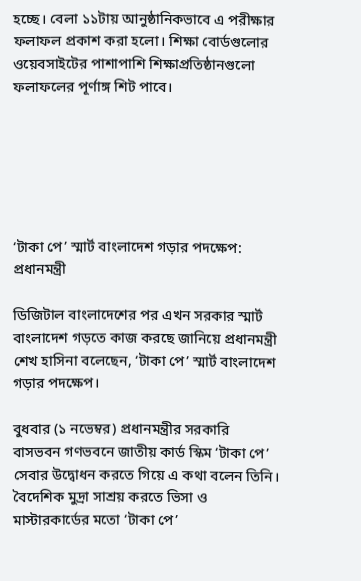হচ্ছে। বেলা ১১টায় আনুষ্ঠানিকভাবে এ পরীক্ষার ফলাফল প্রকাশ করা হলো। শিক্ষা বোর্ডগুলোর ওয়েবসাইটের পাশাপাশি শিক্ষাপ্রতিষ্ঠানগুলো ফলাফলের পূর্ণাঙ্গ শিট পাবে।






‘টাকা পে’ স্মার্ট বাংলাদেশ গড়ার পদক্ষেপ: প্রধানমন্ত্রী

ডিজিটাল বাংলাদেশের পর এখন সরকার স্মার্ট বাংলাদেশ গড়তে কাজ করছে জানিয়ে প্রধানমন্ত্রী শেখ হাসিনা বলেছেন, ‘টাকা পে’ স্মার্ট বাংলাদেশ গড়ার পদক্ষেপ।

বুধবার (১ নভেম্বর) প্রধানমন্ত্রীর সরকারি বাসভবন গণভবনে জাতীয় কার্ড স্কিম ‘টাকা পে’ সেবার উদ্বোধন করতে গিয়ে এ কথা বলেন তিনি। বৈদেশিক মুদ্রা সাশ্রয় করতে ভিসা ও মাস্টারকার্ডের মতো ‘টাকা পে’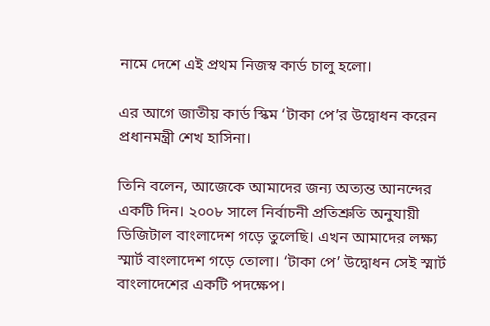নামে দেশে এই প্রথম নিজস্ব কার্ড চালু হলো।

এর আগে জাতীয় কার্ড স্কিম ‘টাকা পে’র উদ্বোধন করেন প্রধানমন্ত্রী শেখ হাসিনা।

তিনি বলেন, আজেকে আমাদের জন্য অত্যন্ত আনন্দের একটি দিন। ২০০৮ সালে নির্বাচনী প্রতিশ্রুতি অনুযায়ী ডিজিটাল বাংলাদেশ গড়ে তুলেছি। এখন আমাদের লক্ষ্য স্মার্ট বাংলাদেশ গড়ে তোলা। ‘টাকা পে’ উদ্বোধন সেই স্মার্ট বাংলাদেশের একটি পদক্ষেপ।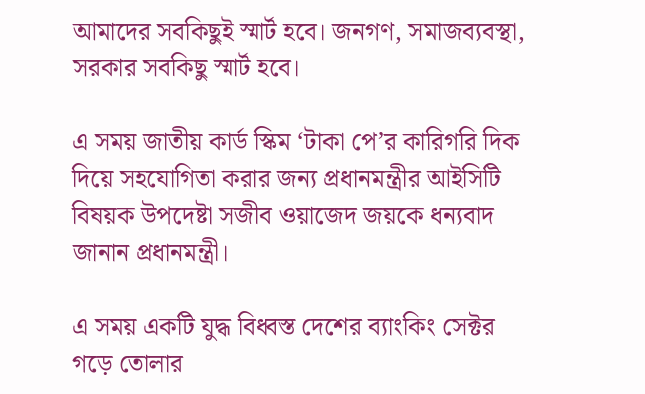আমাদের সবকিছুই স্মার্ট হবে। জনগণ, সমাজব্যবস্থা, সরকার সবকিছু স্মার্ট হবে।

এ সময় জাতীয় কার্ড স্কিম ‘টাকা পে’র কারিগরি দিক দিয়ে সহযোগিতা করার জন্য প্রধানমন্ত্রীর আইসিটি বিষয়ক উপদেষ্টা সজীব ওয়াজেদ জয়কে ধন্যবাদ জানান প্রধানমন্ত্রী।

এ সময় একটি যুদ্ধ বিধ্বস্ত দেশের ব্যাংকিং সেক্টর গড়ে তোলার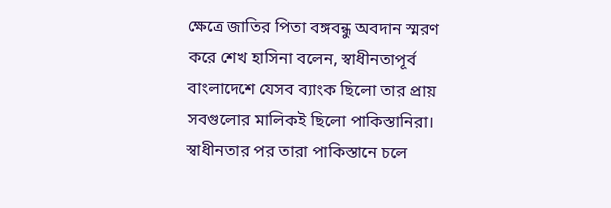ক্ষেত্রে জাতির পিতা বঙ্গবন্ধু অবদান স্মরণ করে শেখ হাসিনা বলেন, স্বাধীনতাপূর্ব বাংলাদেশে যেসব ব্যাংক ছিলো তার প্রায় সবগুলোর মালিকই ছিলো পাকিস্তানিরা। স্বাধীনতার পর তারা পাকিস্তানে চলে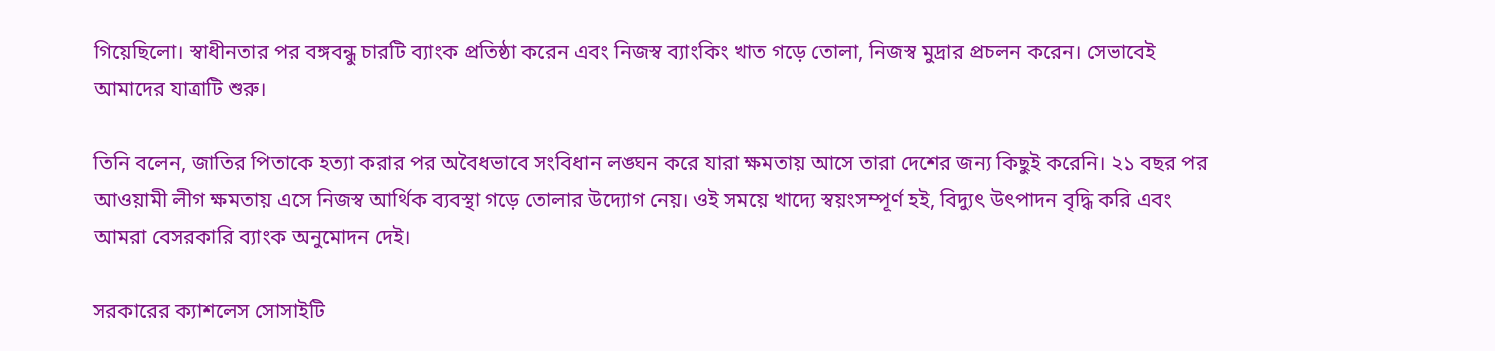গিয়েছিলো। স্বাধীনতার পর বঙ্গবন্ধু চারটি ব্যাংক প্রতিষ্ঠা করেন এবং নিজস্ব ব্যাংকিং খাত গড়ে তোলা, নিজস্ব মুদ্রার প্রচলন করেন। সেভাবেই আমাদের যাত্রাটি শুরু।

তিনি বলেন, জাতির পিতাকে হত্যা করার পর অবৈধভাবে সংবিধান লঙ্ঘন করে যারা ক্ষমতায় আসে তারা দেশের জন্য কিছুই করেনি। ২১ বছর পর আওয়ামী লীগ ক্ষমতায় এসে নিজস্ব আর্থিক ব্যবস্থা গড়ে তোলার উদ্যোগ নেয়। ওই সময়ে খাদ্যে স্বয়ংসম্পূর্ণ হই, বিদ্যুৎ উৎপাদন বৃদ্ধি করি এবং আমরা বেসরকারি ব্যাংক অনুমোদন দেই।

সরকারের ক্যাশলেস সোসাইটি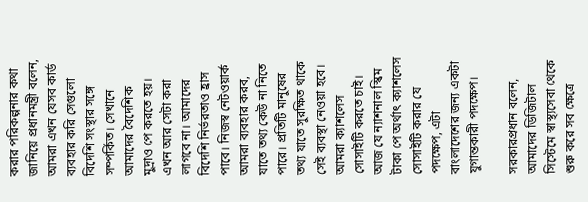করার পরিকল্পনার কথা জানিয়ে প্রধানমন্ত্রী বলেন, আমরা এখন যেসব কার্ড ব্যবহার করি সেগুলো বিদেশি সংস্থার সঙ্গে সম্পর্কিত। সেখানে আমাদের বৈদেশিক মুদ্রাও পে করতে হয়। এখন আর সেটা করা লাগবে না। আমাদের বিদেশি নির্ভরতাও হ্রাস পাবে। নিজস্ব নেটওয়ার্ক আমরা ব্যবহার করব, যাতে তথ্য কেউ না নিতে পারে। প্রতিটি মানুষের তথ্য যাতে সুরক্ষিত থাকে সেই ব্যবস্থা নেওয়া হবে। আমরা ক্যাশলেস সোসাইটি করতে চাই। আজ যে ন্যাশনাল স্কিম টাকা পে অর্থাৎ ক্যাশলেস সোসাইটি করার যে পদক্ষেপ, এটা বাংলাদেশের জন্য একটা যুগান্তকারী পদক্ষেপ।

সরকারপ্রধান বলেন, আমাদের ডিজিটাল সিস্টেমে স্বাস্থ্যসেবা থেকে শুরু করে সব ক্ষেত্রে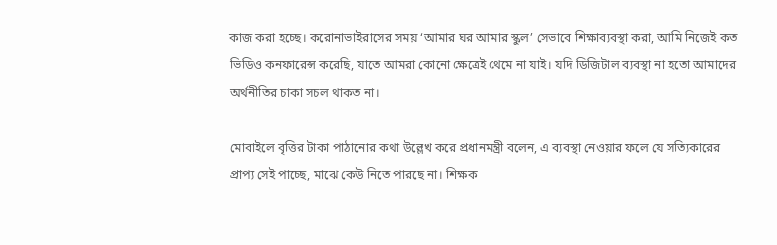কাজ করা হচ্ছে। করোনাভাইরাসের সময় ‌‘আমার ঘর আমার স্কুল’ সেভাবে শিক্ষাব্যবস্থা করা, আমি নিজেই কত ভিডিও কনফারেন্স করেছি, যাতে আমরা কোনো ক্ষেত্রেই থেমে না যাই। যদি ডিজিটাল ব্যবস্থা না হতো আমাদের অর্থনীতির চাকা সচল থাকত না।

মোবাইলে বৃত্তির টাকা পাঠানোর কথা উল্লেখ করে প্রধানমন্ত্রী বলেন, এ ব্যবস্থা নেওয়ার ফলে যে সত্যিকারের প্রাপ্য সেই পাচ্ছে, মাঝে কেউ নিতে পারছে না। শিক্ষক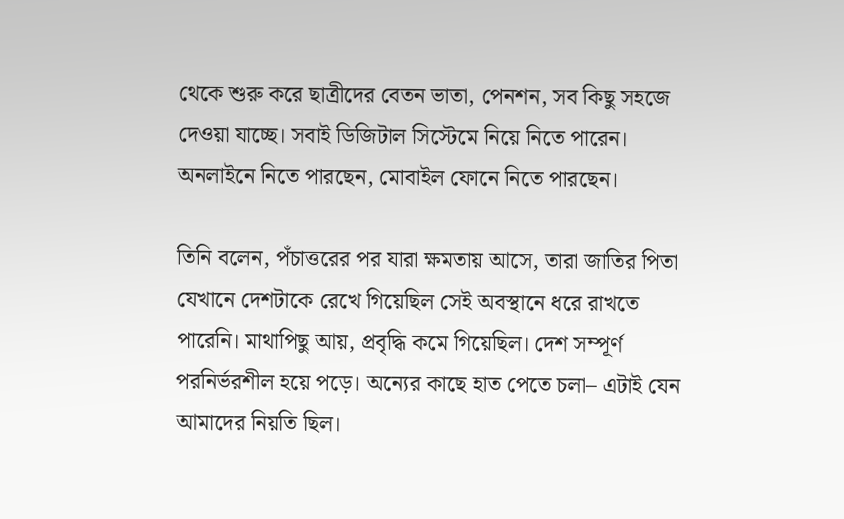থেকে শুরু করে ছাত্রীদের বেতন ভাতা, পেনশন, সব কিছু সহজে দেওয়া যাচ্ছে। সবাই ডিজিটাল সিস্টেমে নিয়ে নিতে পারেন। অনলাইনে নিতে পারছেন, মোবাইল ফোনে নিতে পারছেন।

তিনি বলেন, পঁচাত্তরের পর যারা ক্ষমতায় আসে, তারা জাতির পিতা যেখানে দেশটাকে রেখে গিয়েছিল সেই অবস্থানে ধরে রাখতে পারেনি। মাথাপিছু আয়, প্রবৃদ্ধি কমে গিয়েছিল। দেশ সম্পূর্ণ পরনির্ভরশীল হয়ে পড়ে। অন্যের কাছে হাত পেতে চলা– এটাই যেন আমাদের নিয়তি ছিল।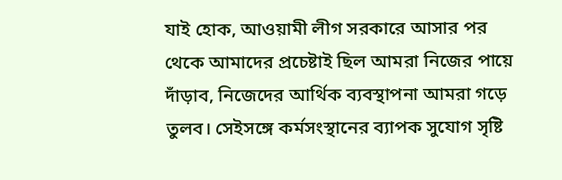যাই হোক, আওয়ামী লীগ সরকারে আসার পর থেকে আমাদের প্রচেষ্টাই ছিল আমরা নিজের পায়ে দাঁড়াব, নিজেদের আর্থিক ব্যবস্থাপনা আমরা গড়ে তুলব। সেইসঙ্গে কর্মসংস্থানের ব্যাপক সুযোগ সৃষ্টি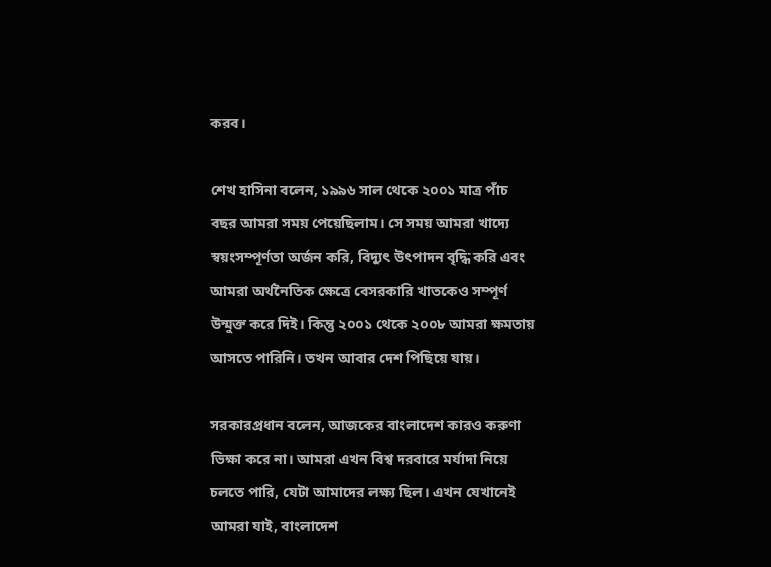করব।

শেখ হাসিনা বলেন, ১৯৯৬ সাল থেকে ২০০১ মাত্র পাঁচ বছর আমরা সময় পেয়েছিলাম। সে সময় আমরা খাদ্যে স্বয়ংসম্পূর্ণতা অর্জন করি, বিদ্যুৎ উৎপাদন বৃদ্ধি করি এবং আমরা অর্থনৈতিক ক্ষেত্রে বেসরকারি খাতকেও সম্পূর্ণ উন্মুক্ত করে দিই। কিন্তু ২০০১ থেকে ২০০৮ আমরা ক্ষমতায় আসতে পারিনি। তখন আবার দেশ পিছিয়ে যায়।

সরকারপ্রধান বলেন, আজকের বাংলাদেশ কারও করুণা ভিক্ষা করে না। আমরা এখন বিশ্ব দরবারে মর্যাদা নিয়ে চলতে পারি, যেটা আমাদের লক্ষ্য ছিল। এখন যেখানেই আমরা যাই, বাংলাদেশ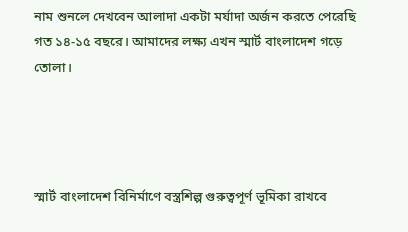নাম শুনলে দেখবেন আলাদা একটা মর্যাদা অর্জন করতে পেরেছি গত ১৪-১৫ বছরে। আমাদের লক্ষ্য এখন স্মার্ট বাংলাদেশ গড়ে তোলা।




স্মার্ট বাংলাদেশ বিনির্মাণে বস্ত্রশিল্প গুরুত্বপূর্ণ ভূমিকা রাখবে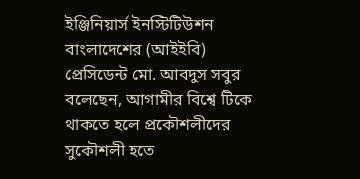ইঞ্জিনিয়ার্স ইনস্টিটিউশন বাংলাদেশের (আইইবি) প্রেসিডেন্ট মো. আবদুস সবুর বলেছেন, আগামীর বিশ্বে টিকে থাকতে হলে প্রকৌশলীদের সুকৌশলী হতে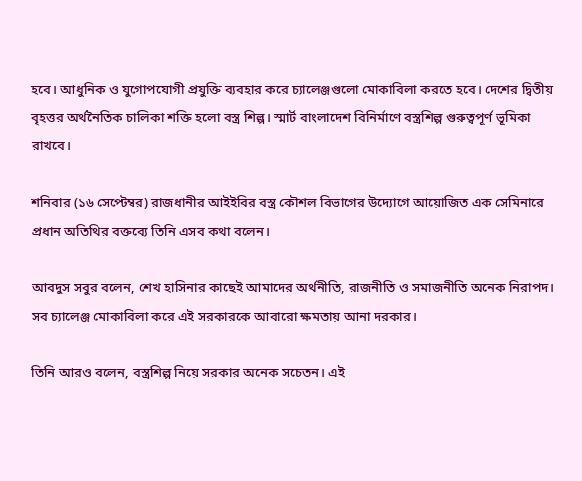হবে। আধুনিক ও যুগোপযোগী প্রযুক্তি ব্যবহার করে চ্যালেঞ্জগুলো মোকাবিলা করতে হবে। দেশের দ্বিতীয় বৃহত্তর অর্থনৈতিক চালিকা শক্তি হলো বস্ত্র শিল্প। স্মার্ট বাংলাদেশ বিনির্মাণে বস্ত্রশিল্প গুরুত্বপূর্ণ ভূমিকা রাখবে।

শনিবার (১৬ সেপ্টেম্বর) রাজধানীর আইইবির বস্ত্র কৌশল বিভাগের উদ্যোগে আয়োজিত এক সেমিনারে প্রধান অতিথির বক্তব্যে তিনি এসব কথা বলেন।

আবদুস সবুর বলেন, শেখ হাসিনার কাছেই আমাদের অর্থনীতি, রাজনীতি ও সমাজনীতি অনেক নিরাপদ। সব চ্যালেঞ্জ মোকাবিলা করে এই সরকারকে আবারো ক্ষমতায় আনা দরকার।

তিনি আরও বলেন, বস্ত্রশিল্প নিয়ে সরকার অনেক সচেতন। এই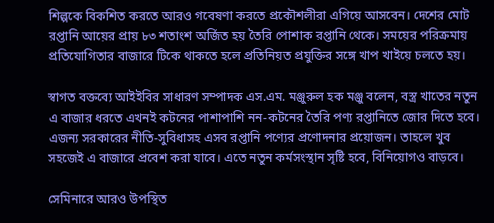শিল্পকে বিকশিত করতে আরও গবেষণা করতে প্রকৌশলীরা এগিয়ে আসবেন। দেশের মোট রপ্তানি আয়ের প্রায় ৮৩ শতাংশ অর্জিত হয় তৈরি পোশাক রপ্তানি থেকে। সময়ের পরিক্রমায় প্রতিযোগিতার বাজারে টিকে থাকতে হলে প্রতিনিয়ত প্রযুক্তির সঙ্গে খাপ খাইয়ে চলতে হয়।

স্বাগত বক্তব্যে আইইবির সাধারণ সম্পাদক এস.এম. মঞ্জুরুল হক মঞ্জু বলেন, বস্ত্র খাতের নতুন এ বাজার ধরতে এখনই কটনের পাশাপাশি নন-কটনের তৈরি পণ্য রপ্তানিতে জোর দিতে হবে। এজন্য সরকারের নীতি-সুবিধাসহ এসব রপ্তানি পণ্যের প্রণোদনার প্রয়োজন। তাহলে খুব সহজেই এ বাজারে প্রবেশ করা যাবে। এতে নতুন কর্মসংস্থান সৃষ্টি হবে, বিনিয়োগও বাড়বে।

সেমিনারে আরও উপস্থিত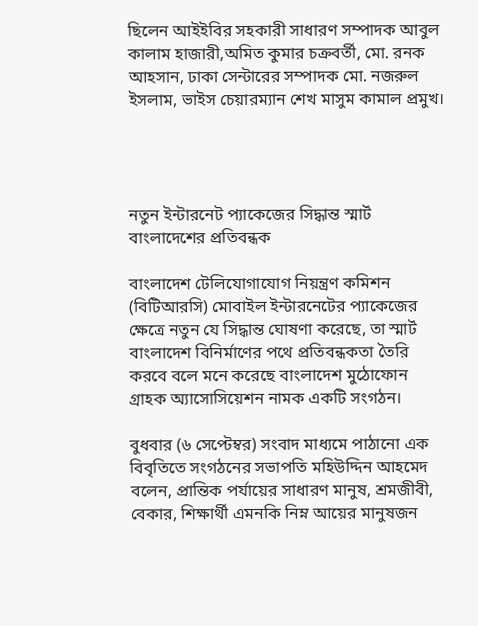ছিলেন আইইবির সহকারী সাধারণ সম্পাদক আবুল কালাম হাজারী,অমিত কুমার চক্রবর্তী, মো. রনক আহসান, ঢাকা সেন্টারের সম্পাদক মো. নজরুল ইসলাম, ভাইস চেয়ারম্যান শেখ মাসুম কামাল প্রমুখ।




নতুন ইন্টারনেট প্যাকেজের সিদ্ধান্ত স্মার্ট বাংলাদেশের প্রতিবন্ধক

বাংলাদেশ টেলিযোগাযোগ নিয়ন্ত্রণ কমিশন (বিটিআরসি) মোবাইল ইন্টারনেটের প্যাকেজের ক্ষেত্রে নতুন যে সিদ্ধান্ত ঘোষণা করেছে, তা স্মার্ট বাংলাদেশ বিনির্মাণের পথে প্রতিবন্ধকতা তৈরি করবে বলে মনে করেছে বাংলাদেশ মুঠোফোন গ্রাহক অ্যাসোসিয়েশন নামক একটি সংগঠন।

বুধবার (৬ সেপ্টেম্বর) সংবাদ মাধ্যমে পাঠানো এক বিবৃতিতে সংগঠনের সভাপতি মহিউদ্দিন আহমেদ বলেন, প্রান্তিক পর্যায়ের সাধারণ মানুষ, শ্রমজীবী, বেকার, শিক্ষার্থী এমনকি নিম্ন আয়ের মানুষজন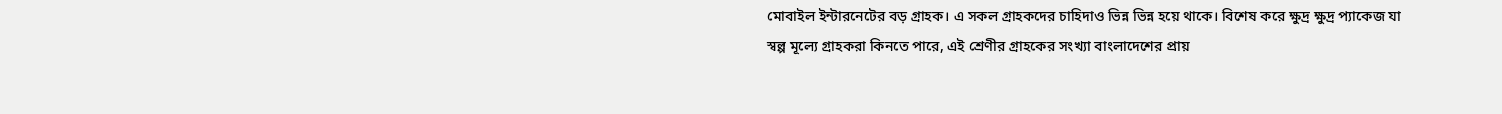মোবাইল ইন্টারনেটের বড় গ্রাহক। এ সকল গ্রাহকদের চাহিদাও ভিন্ন ভিন্ন হয়ে থাকে। বিশেষ করে ক্ষুদ্র ক্ষুদ্র প্যাকেজ যা স্বল্প মূল্যে গ্রাহকরা কিনতে পারে, এই শ্রেণীর গ্রাহকের সংখ্যা বাংলাদেশের প্রায়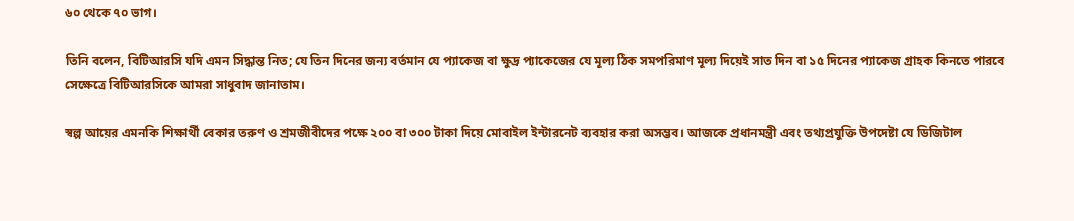৬০ থেকে ৭০ ভাগ।

তিনি বলেন, বিটিআরসি যদি এমন সিদ্ধান্ত নিত; যে তিন দিনের জন্য বর্তমান যে প্যাকেজ বা ক্ষুদ্র প্যাকেজের যে মূল্য ঠিক সমপরিমাণ মূল্য দিয়েই সাত দিন বা ১৫ দিনের প্যাকেজ গ্রাহক কিনতে পারবে সেক্ষেত্রে বিটিআরসিকে আমরা সাধুবাদ জানাতাম।

স্বল্প আয়ের এমনকি শিক্ষার্থী বেকার তরুণ ও শ্রমজীবীদের পক্ষে ২০০ বা ৩০০ টাকা দিয়ে মোবাইল ইন্টারনেট ব্যবহার করা অসম্ভব। আজকে প্রধানমন্ত্রী এবং তথ্যপ্রযুক্তি উপদেষ্টা যে ডিজিটাল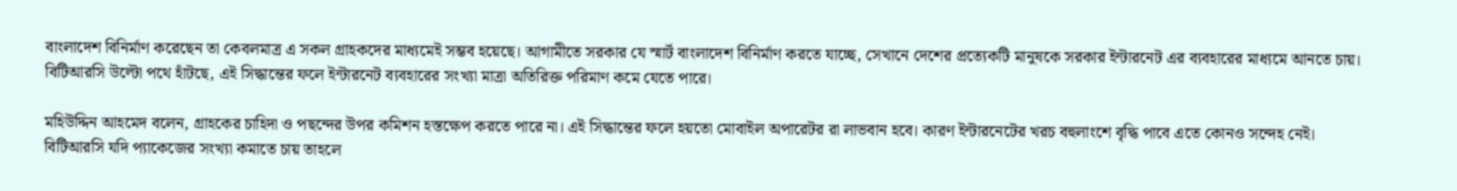বাংলাদেশ বিনির্মাণ করেছেন তা কেবলমাত্র এ সকল গ্রাহকদের মাধ্যমেই সম্ভব হয়েছে। আগামীতে সরকার যে স্মার্ট বাংলাদেশ বিনির্মাণ করতে যাচ্ছে, সেখানে দেশের প্রত্যেকটি মানুষকে সরকার ইন্টারনেট এর ব্যবহারের মাধ্যমে আনতে চায়। বিটিআরসি উল্টো পথে হাঁটছে, এই সিদ্ধান্তের ফলে ইন্টারনেট ব্যবহারের সংখ্যা মাত্রা অতিরিক্ত পরিমাণ কমে যেতে পারে।

মহিউদ্দিন আহমেদ বলেন, গ্রাহকের চাহিদা ও পছন্দের উপর কমিশন হস্তক্ষেপ করতে পারে না। এই সিদ্ধান্তের ফলে হয়তো মোবাইল অপারেটর রা লাভবান হবে। কারণ ইন্টারনেটের খরচ বহুলাংশে বৃদ্ধি পাবে এতে কোনও সন্দেহ নেই। বিটিআরসি যদি প্যাকেজের সংখ্যা কমাতে চায় তাহলে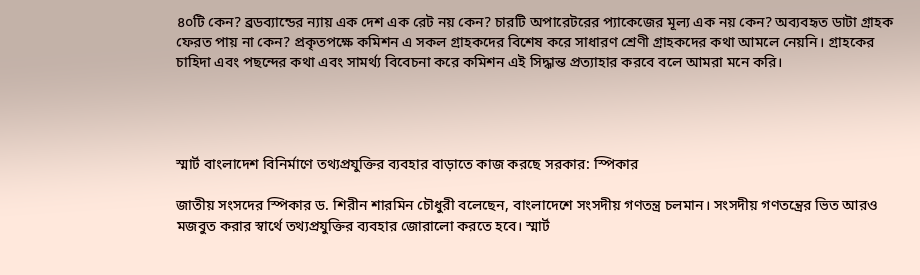৪০টি কেন? ব্রডব্যান্ডের ন্যায় এক দেশ এক রেট নয় কেন? চারটি অপারেটরের প্যাকেজের মূল্য এক নয় কেন? অব্যবহৃত ডাটা গ্রাহক ফেরত পায় না কেন? প্রকৃতপক্ষে কমিশন এ সকল গ্রাহকদের বিশেষ করে সাধারণ শ্রেণী গ্রাহকদের কথা আমলে নেয়নি। গ্রাহকের চাহিদা এবং পছন্দের কথা এবং সামর্থ্য বিবেচনা করে কমিশন এই সিদ্ধান্ত প্রত্যাহার করবে বলে আমরা মনে করি।




স্মার্ট বাংলাদেশ বিনির্মাণে তথ্যপ্রযুক্তির ব্যবহার বাড়াতে কাজ করছে সরকার: স্পিকার

জাতীয় সংসদের স্পিকার ড. শিরীন শারমিন চৌধুরী বলেছেন, বাংলাদেশে সংসদীয় গণতন্ত্র চলমান। সংসদীয় গণতন্ত্রের ভিত আরও মজবুত করার স্বার্থে তথ্যপ্রযুক্তির ব্যবহার জোরালো করতে হবে। স্মার্ট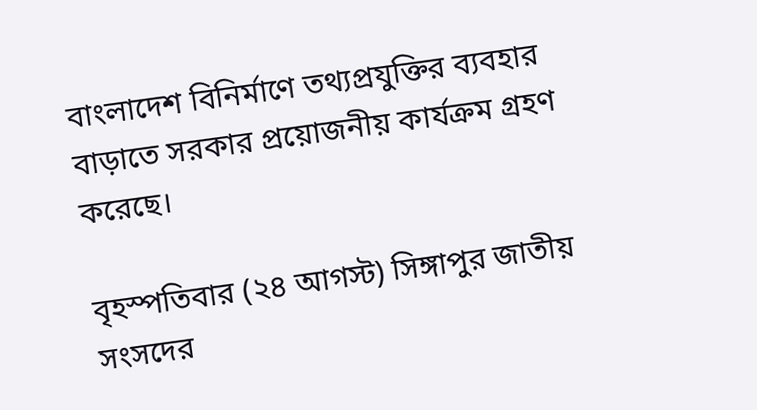বাংলাদেশ বিনির্মাণে তথ্যপ্রযুক্তির ব্যবহার বাড়াতে সরকার প্রয়োজনীয় কার্যক্রম গ্রহণ করেছে।

বৃহস্পতিবার (২৪ আগস্ট) সিঙ্গাপুর জাতীয় সংসদের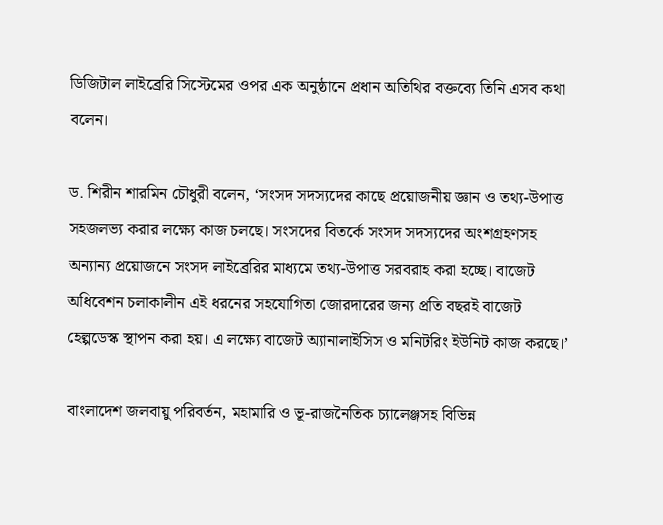ডিজিটাল লাইব্রেরি সিস্টেমের ওপর এক অনুষ্ঠানে প্রধান অতিথির বক্তব্যে তিনি এসব কথা বলেন।

ড. শিরীন শারমিন চৌধুরী বলেন, ‘সংসদ সদস্যদের কাছে প্রয়োজনীয় জ্ঞান ও তথ্য-উপাত্ত সহজলভ্য করার লক্ষ্যে কাজ চলছে। সংসদের বিতর্কে সংসদ সদস্যদের অংশগ্রহণসহ অন্যান্য প্রয়োজনে সংসদ লাইব্রেরির মাধ্যমে তথ্য-উপাত্ত সরবরাহ করা হচ্ছে। বাজেট অধিবেশন চলাকালীন এই ধরনের সহযোগিতা জোরদারের জন্য প্রতি বছরই বাজেট হেল্পডেস্ক স্থাপন করা হয়। এ লক্ষ্যে বাজেট অ্যানালাইসিস ও মনিটরিং ইউনিট কাজ করছে।’

বাংলাদেশ জলবায়ু পরিবর্তন, মহামারি ও ভূ-রাজনৈতিক চ্যালেঞ্জসহ বিভিন্ন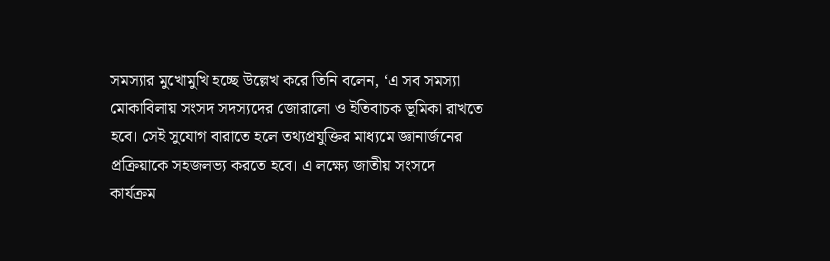সমস্যার মুখোমুখি হচ্ছে উল্লেখ করে তিনি বলেন, ‘এ সব সমস্যা মোকাবিলায় সংসদ সদস্যদের জোরালো ও ইতিবাচক ভূমিকা রাখতে হবে। সেই সুযোগ বারাতে হলে তথ্যপ্রযুক্তির মাধ্যমে জ্ঞানার্জনের প্রক্রিয়াকে সহজলভ্য করতে হবে। এ লক্ষ্যে জাতীয় সংসদে কার্যক্রম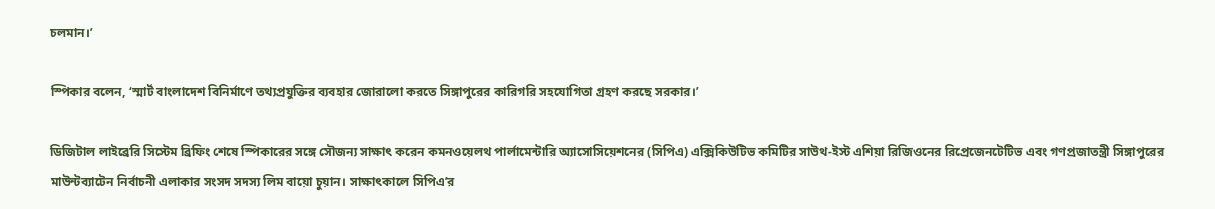চলমান।’

স্পিকার বলেন, ‘স্মার্ট বাংলাদেশ বিনির্মাণে তথ্যপ্রযুক্তির ব্যবহার জোরালো করতে সিঙ্গাপুরের কারিগরি সহযোগিতা গ্রহণ করছে সরকার।’

ডিজিটাল লাইব্রেরি সিস্টেম ব্রিফিং শেষে স্পিকারের সঙ্গে সৌজন্য সাক্ষাৎ করেন কমনওয়েলথ পার্লামেন্টারি অ্যাসোসিয়েশনের (সিপিএ) এক্সিকিউটিভ কমিটির সাউথ-ইস্ট এশিয়া রিজিওনের রিপ্রেজেনটেটিভ এবং গণপ্রজাতন্ত্রী সিঙ্গাপুরের মাউন্টব্যাটেন নির্বাচনী এলাকার সংসদ সদস্য লিম বায়ো চুয়ান। সাক্ষাৎকালে সিপিএ’র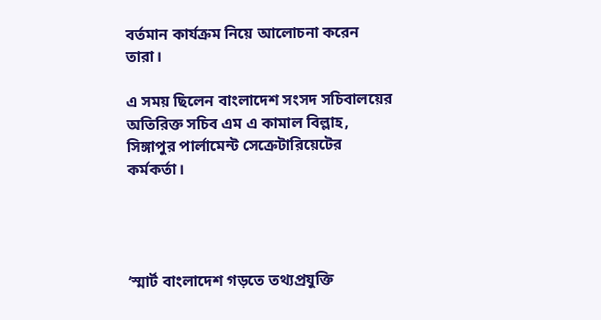বর্তমান কার্যক্রম নিয়ে আলোচনা করেন তারা।

এ সময় ছিলেন বাংলাদেশ সংসদ সচিবালয়ের অতিরিক্ত সচিব এম এ কামাল বিল্লাহ, সিঙ্গাপুর পার্লামেন্ট সেক্রেটারিয়েটের কর্মকর্তা।




‘স্মার্ট বাংলাদেশ গড়তে তথ্যপ্রযুক্তি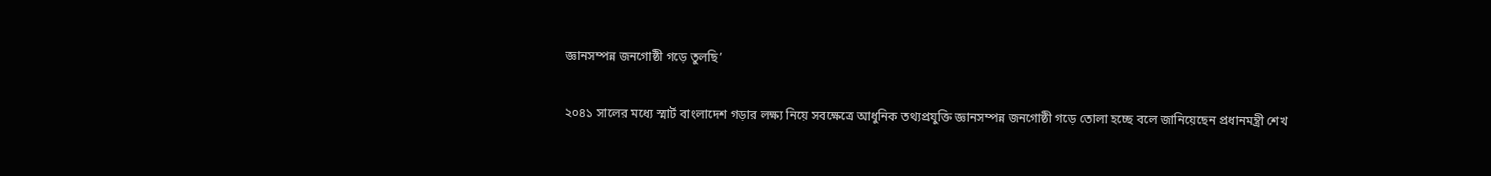জ্ঞানসম্পন্ন জনগোষ্ঠী গড়ে তুলছি’

২০৪১ সালের মধ্যে স্মার্ট বাংলাদেশ গড়ার লক্ষ্য নিয়ে সবক্ষেত্রে আধুনিক তথ্যপ্রযুক্তি জ্ঞানসম্পন্ন জনগোষ্ঠী গড়ে তোলা হচ্ছে বলে জানিয়েছেন প্রধানমন্ত্রী শেখ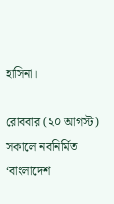হাসিনা।

রোববার (২০ আগস্ট) সকালে নবনির্মিত ‘বাংলাদেশ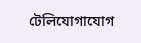টেলিযোগাযোগ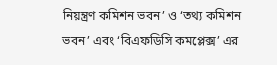নিয়ন্ত্রণ কমিশন ভবন’ ও ‘তথ্য কমিশন ভবন’ এবং ‘বিএফডিসি কমপ্লেক্স’ এর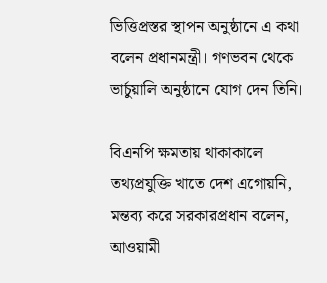ভিত্তিপ্রস্তর স্থাপন অনুষ্ঠানে এ কথা বলেন প্রধানমন্ত্রী। গণভবন থেকে ভার্চুয়ালি অনুষ্ঠানে যোগ দেন তিনি।

বিএনপি ক্ষমতায় থাকাকালে তথ্যপ্রযুক্তি খাতে দেশ এগোয়নি, মন্তব্য করে সরকারপ্রধান বলেন, আওয়ামী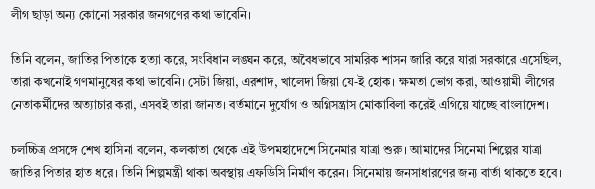লীগ ছাড়া অন্য কোনো সরকার জনগণের কথা ভাবেনি।

তিনি বলেন, জাতির পিতাকে হত্যা করে, সংবিধান লঙ্ঘন করে, অবৈধভাবে সামরিক শাসন জারি করে যারা সরকারে এসেছিল, তারা কখনোই গণমানুষের কথা ভাবেনি। সেটা জিয়া, এরশাদ, খালেদা জিয়া যে-ই হোক। ক্ষমতা ভোগ করা, আওয়ামী লীগের নেতাকর্মীদের অত্যাচার করা, এসবই তারা জানত। বর্তমানে দুর্যোগ ও অগ্নিসন্ত্রাস মোকাবিলা করেই এগিয়ে যাচ্ছে বাংলাদেশ।

চলচ্চিত্র প্রসঙ্গে শেখ হাসিনা বলেন, কলকাতা থেকে এই উপমহাদেশে সিনেমার যাত্রা শুরু। আমাদের সিনেমা শিল্পের যাত্রা জাতির পিতার হাত ধরে। তিনি শিল্পমন্ত্রী থাকা অবস্থায় এফডিসি নির্মাণ করেন। সিনেমায় জনসাধারণের জন্য বার্তা থাকতে হবে।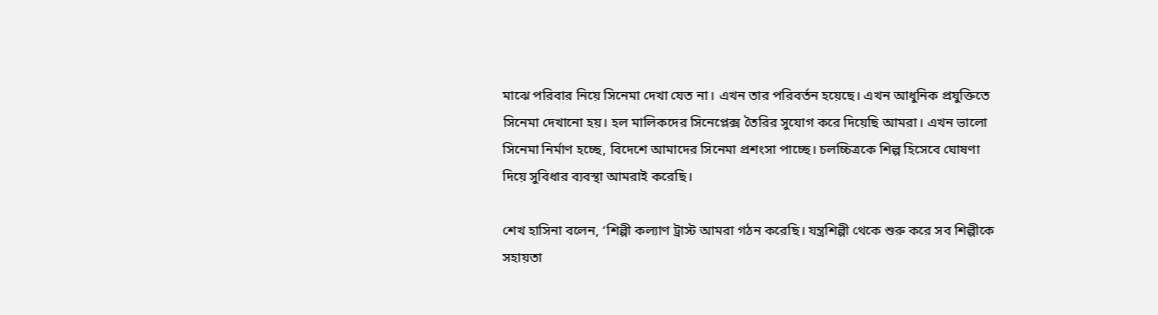মাঝে পরিবার নিয়ে সিনেমা দেখা যেত না। এখন তার পরিবর্তন হয়েছে। এখন আধুনিক প্রযুক্তিতে সিনেমা দেখানো হয়। হল মালিকদের সিনেপ্লেক্স তৈরির সুযোগ করে দিয়েছি আমরা। এখন ভালো সিনেমা নির্মাণ হচ্ছে, বিদেশে আমাদের সিনেমা প্রশংসা পাচ্ছে। চলচ্চিত্রকে শিল্প হিসেবে ঘোষণা দিয়ে সুবিধার ব্যবস্থা আমরাই করেছি।

শেখ হাসিনা বলেন, ‘শিল্পী কল্যাণ ট্রাস্ট আমরা গঠন করেছি। যন্ত্রশিল্পী থেকে শুরু করে সব শিল্পীকে সহায়তা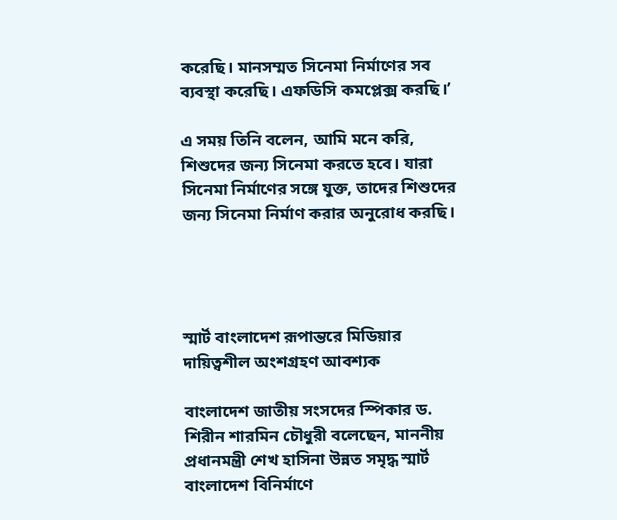করেছি। মানসম্মত সিনেমা নির্মাণের সব ব্যবস্থা করেছি। এফডিসি কমপ্লেক্স করছি।’

এ সময় তিনি বলেন, আমি মনে করি, শিশুদের জন্য সিনেমা করতে হবে। যারা সিনেমা নির্মাণের সঙ্গে যুক্ত, তাদের শিশুদের জন্য সিনেমা নির্মাণ করার অনুরোধ করছি।




স্মার্ট বাংলাদেশ রূপান্তরে মিডিয়ার দায়িত্বশীল অংশগ্রহণ আবশ্যক

বাংলাদেশ জাতীয় সংসদের স্পিকার ড. শিরীন শারমিন চৌধুরী বলেছেন, মাননীয় প্রধানমন্ত্রী শেখ হাসিনা উন্নত সমৃদ্ধ স্মার্ট বাংলাদেশ বিনির্মাণে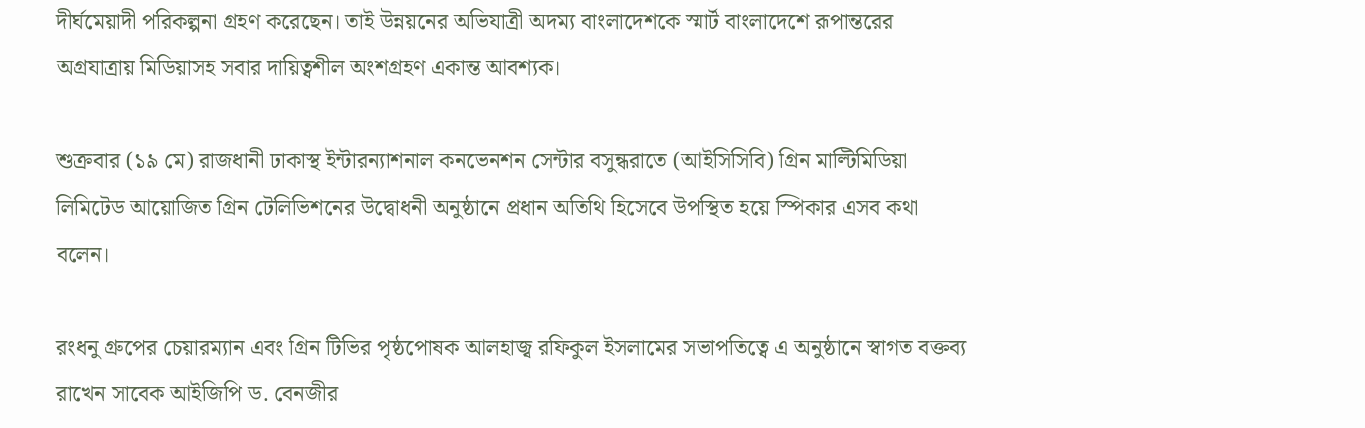দীর্ঘমেয়াদী পরিকল্পনা গ্রহণ করেছেন। তাই উন্নয়নের অভিযাত্রী অদম্য বাংলাদেশকে স্মার্ট বাংলাদেশে রূপান্তরের অগ্রযাত্রায় মিডিয়াসহ সবার দায়িত্বশীল অংশগ্রহণ একান্ত আবশ্যক।

শুক্রবার (১৯ মে) রাজধানী ঢাকাস্থ ইন্টারন্যাশনাল কনভেনশন সেন্টার বসুন্ধরাতে (আইসিসিবি) গ্রিন মাল্টিমিডিয়া লিমিটেড আয়োজিত গ্রিন টেলিভিশনের উদ্বোধনী অনুষ্ঠানে প্রধান অতিথি হিসেবে উপস্থিত হয়ে স্পিকার এসব কথা বলেন।

রংধনু গ্রুপের চেয়ারম্যান এবং গ্রিন টিভির পৃষ্ঠপোষক আলহাজ্ব রফিকুল ইসলামের সভাপতিত্বে এ অনুষ্ঠানে স্বাগত বক্তব্য রাখেন সাবেক আইজিপি ড. বেনজীর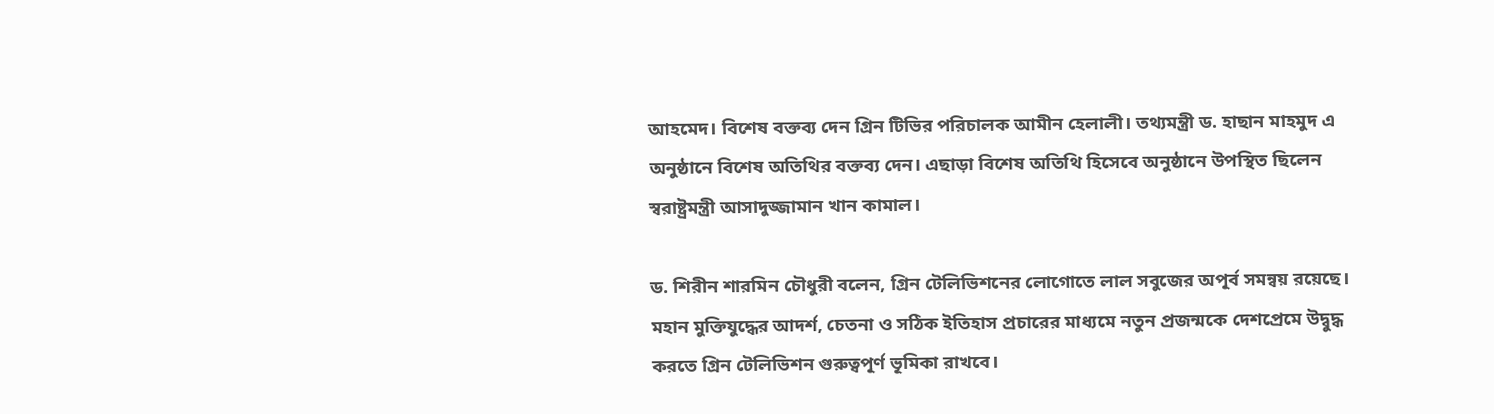আহমেদ। বিশেষ বক্তব্য দেন গ্রিন টিভির পরিচালক আমীন হেলালী। তথ্যমন্ত্রী ড. হাছান মাহমুদ এ অনুষ্ঠানে বিশেষ অতিথির বক্তব্য দেন। এছাড়া বিশেষ অতিথি হিসেবে অনুষ্ঠানে উপস্থিত ছিলেন স্বরাষ্ট্রমন্ত্রী আসাদুজ্জামান খান কামাল।

ড. শিরীন শারমিন চৌধুরী বলেন, গ্রিন টেলিভিশনের লোগোতে লাল সবুজের অপূর্ব সমন্বয় রয়েছে। মহান মুক্তিযুদ্ধের আদর্শ, চেতনা ও সঠিক ইতিহাস প্রচারের মাধ্যমে নতুন প্রজন্মকে দেশপ্রেমে উদ্বুদ্ধ করতে গ্রিন টেলিভিশন গুরুত্বপূর্ণ ভূমিকা রাখবে।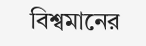বিশ্বমানের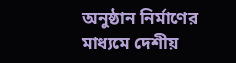অনুষ্ঠান নির্মাণের মাধ্যমে দেশীয়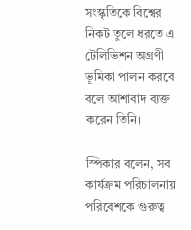সংস্কৃতিকে বিশ্বের নিকট তুলে ধরতে এ টেলিভিশন অগ্রণী ভূমিকা পালন করবে বলে আশাবাদ ব্যক্ত করেন তিনি।

স্পিকার বলেন, সব কার্যক্রম পরিচালনায় পরিবেশকে গুরুত্ব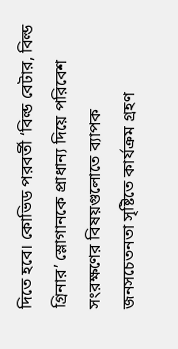দিতে হবে। কোভিড পরবর্তী ‘বিল্ড বেটার, বিল্ড গ্রিনার’ স্লোগানকে প্রাধান্য দিয়ে পরিবেশ সংরক্ষণের বিষয়গুলোতে ব্যাপক জনসচেতনতা সৃষ্টিতে কার্যক্রম গ্রহণ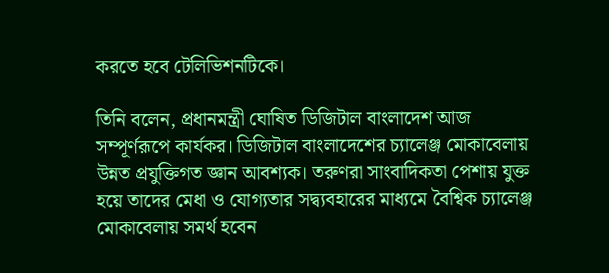করতে হবে টেলিভিশনটিকে।

তিনি বলেন, প্রধানমন্ত্রী ঘোষিত ডিজিটাল বাংলাদেশ আজ সম্পূর্ণরূপে কার্যকর। ডিজিটাল বাংলাদেশের চ্যালেঞ্জ মোকাবেলায় উন্নত প্রযুক্তিগত জ্ঞান আবশ্যক। তরুণরা সাংবাদিকতা পেশায় যুক্ত হয়ে তাদের মেধা ও যোগ্যতার সদ্ব্যবহারের মাধ্যমে বৈশ্বিক চ্যালেঞ্জ মোকাবেলায় সমর্থ হবেন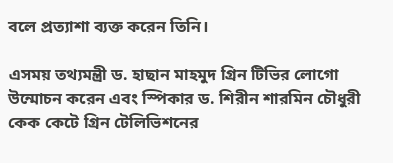বলে প্রত্যাশা ব্যক্ত করেন তিনি।

এসময় তথ্যমন্ত্রী ড. হাছান মাহমুদ গ্রিন টিভির লোগো উন্মোচন করেন এবং স্পিকার ড. শিরীন শারমিন চৌধুরী কেক কেটে গ্রিন টেলিভিশনের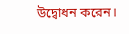উদ্বোধন করেন।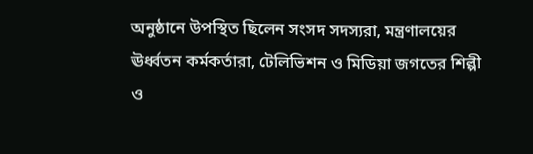অনুষ্ঠানে উপস্থিত ছিলেন সংসদ সদস্যরা, মন্ত্রণালয়ের ঊর্ধ্বতন কর্মকর্তারা, টেলিভিশন ও মিডিয়া জগতের শিল্পী ও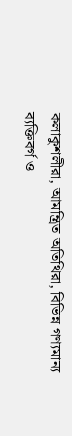কলাকুশলীরা, আমন্ত্রিত অতিথিরা, বিভিন্ন গণ্যমান্য ব্যক্তিবর্গ ও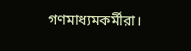গণমাধ্যমকর্মীরা।